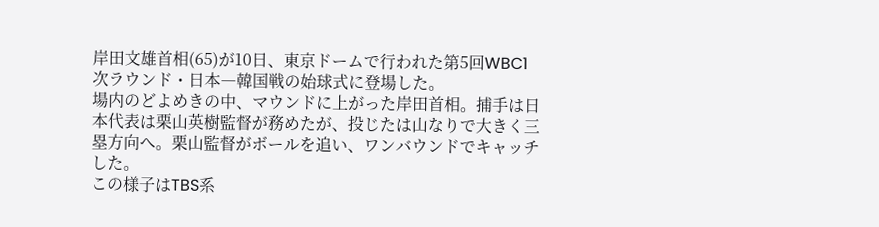岸田文雄首相(65)が10日、東京ドームで行われた第5回WBC1次ラウンド・日本―韓国戦の始球式に登場した。
場内のどよめきの中、マウンドに上がった岸田首相。捕手は日本代表は栗山英樹監督が務めたが、投じたは山なりで大きく三塁方向へ。栗山監督がボールを追い、ワンバウンドでキャッチした。
この様子はTBS系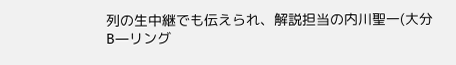列の生中継でも伝えられ、解説担当の内川聖一(大分B―リング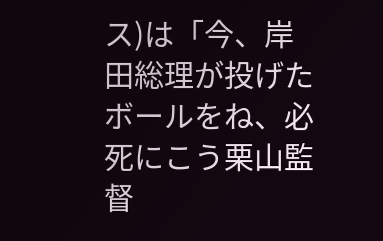ス)は「今、岸田総理が投げたボールをね、必死にこう栗山監督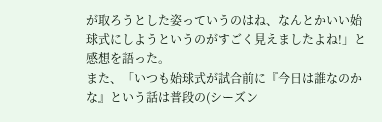が取ろうとした姿っていうのはね、なんとかいい始球式にしようというのがすごく見えましたよね!」と感想を語った。
また、「いつも始球式が試合前に『今日は誰なのかな』という話は普段の(シーズン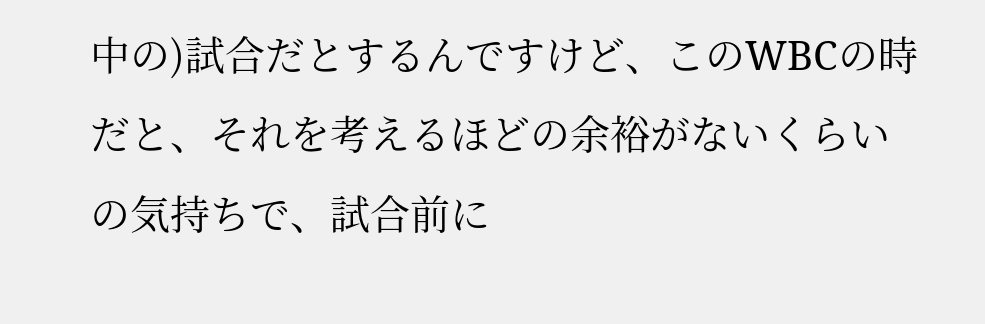中の)試合だとするんですけど、このWBCの時だと、それを考えるほどの余裕がないくらいの気持ちで、試合前に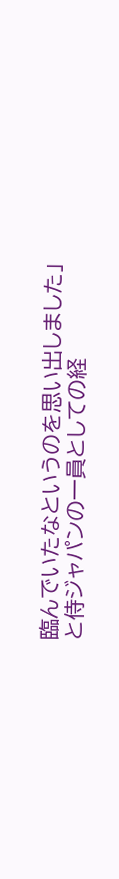臨んでいたなというのを思い出しました」と侍ジャパンの一員としての経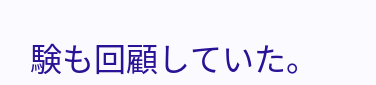験も回顧していた。